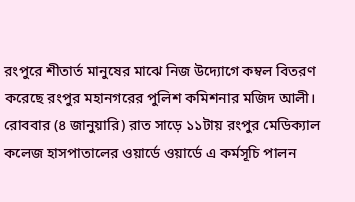রংপুরে শীতার্ত মানুষের মাঝে নিজ উদ্যোগে কম্বল বিতরণ করেছে রংপুর মহানগরের পুলিশ কমিশনার মজিদ আলী।
রোববার (৪ জানুয়ারি) রাত সাড়ে ১১টায় রংপুর মেডিক্যাল কলেজ হাসপাতালের ওয়ার্ডে ওয়ার্ডে এ কর্মসূচি পালন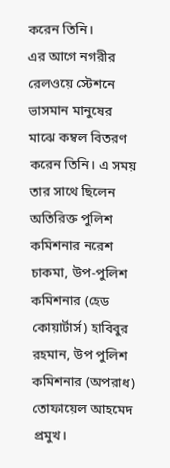করেন তিনি।
এর আগে নগরীর রেলওয়ে স্টেশনে ভাসমান মানুষের মাঝে কম্বল বিতরণ করেন তিনি। এ সময় তার সাথে ছিলেন অতিরিক্ত পুলিশ কমিশনার নরেশ চাকমা, উপ-পুলিশ কমিশনার (হেড কোয়ার্টার্স) হাবিবুর রহমান, উপ পুলিশ কমিশনার (অপরাধ) তোফায়েল আহমেদ প্রমুখ।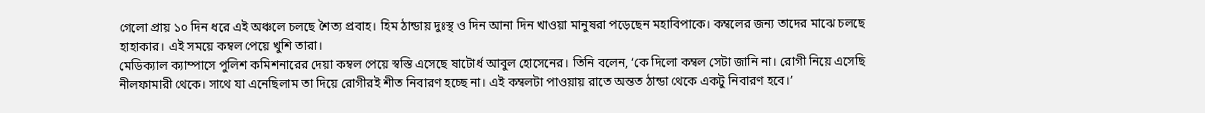গেলো প্রায় ১০ দিন ধরে এই অঞ্চলে চলছে শৈত্য প্রবাহ। হিম ঠান্ডায় দুঃস্থ ও দিন আনা দিন খাওয়া মানুষরা পড়েছেন মহাবিপাকে। কম্বলের জন্য তাদের মাঝে চলছে হাহাকার। এই সময়ে কম্বল পেয়ে খুশি তারা।
মেডিক্যাল ক্যাম্পাসে পুলিশ কমিশনারের দেয়া কম্বল পেয়ে স্বস্তি এসেছে ষাটোর্ধ আবুল হোসেনের। তিনি বলেন, ‘কে দিলো কম্বল সেটা জানি না। রোগী নিয়ে এসেছি নীলফামারী থেকে। সাথে যা এনেছিলাম তা দিয়ে রোগীরই শীত নিবারণ হচ্ছে না। এই কম্বলটা পাওয়ায় রাতে অন্তত ঠান্ডা থেকে একটু নিবারণ হবে।’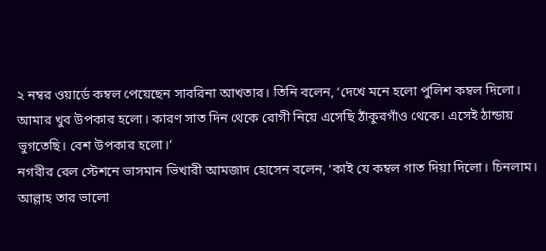২ নম্বর ওয়ার্ডে কম্বল পেয়েছেন সাবরিনা আখতার। তিনি বলেন, ‘দেখে মনে হলো পুলিশ কম্বল দিলো। আমার খুব উপকার হলো। কারণ সাত দিন থেকে রোগী নিয়ে এসেছি ঠাঁকুরগাঁও থেকে। এসেই ঠান্ডায় ভুগতেছি। বেশ উপকার হলো।’
নগরীর রেল স্টেশনে ভাসমান ভিখারী আমজাদ হোসেন বলেন, ‘কাই যে কম্বল গাত দিয়া দিলো। চিনলাম। আল্লাহ তার ভালো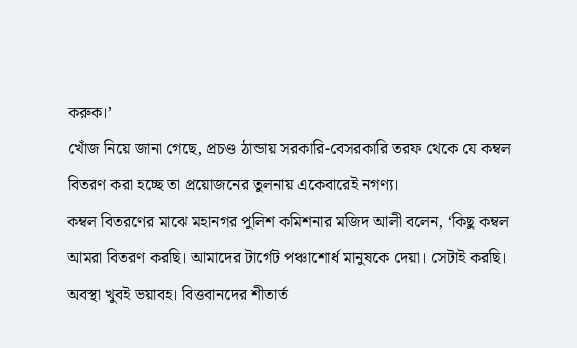করুক।’
খোঁজ নিয়ে জানা গেছে, প্রচণ্ড ঠান্ডায় সরকারি-বেসরকারি তরফ থেকে যে কম্বল বিতরণ করা হচ্ছে তা প্রয়োজনের তুলনায় একেবারেই নগণ্য।
কম্বল বিতরণের মাঝে মহানগর পুলিশ কমিশনার মজিদ আলী বলেন, ‘কিছু কম্বল আমরা বিতরণ করছি। আমাদের টার্গেট পঞ্চাশোর্ধ মানুষকে দেয়া। সেটাই করছি। অবস্থা খুবই ভয়াবহ। বিত্তবানদের শীতার্ত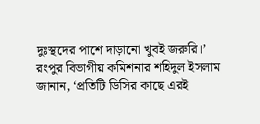দুঃস্থদের পাশে দাড়ানো খুবই জরুরি।’
রংপুর বিভাগীয় কমিশনার শহিদুল ইসলাম জানান, ‘প্রতিটি ডিসির কাছে এরই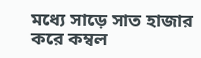মধ্যে সাড়ে সাত হাজার করে কম্বল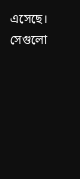এসেছে। সেগুলো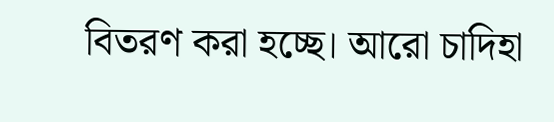বিতরণ করা হচ্ছে। আরো চাদিহা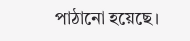পাঠানো হয়েছে।